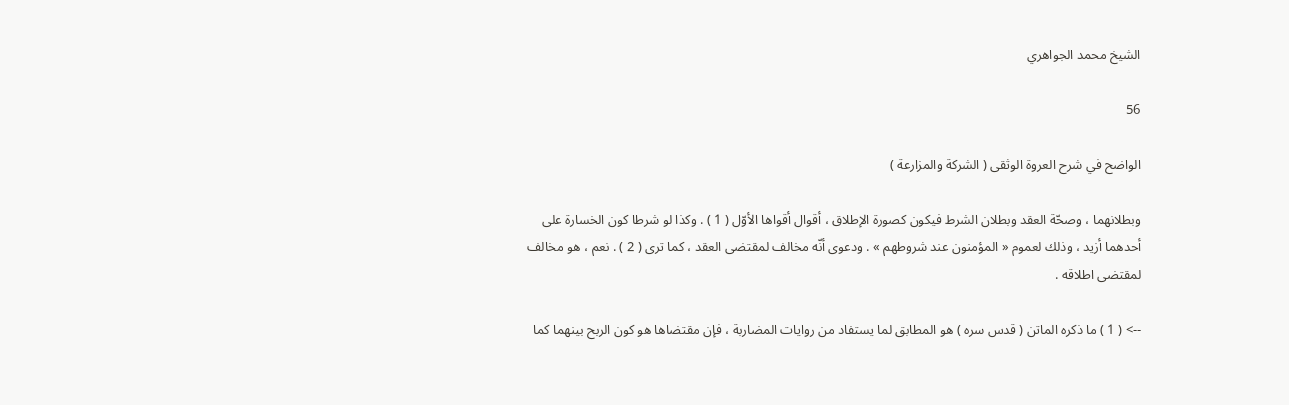الشيخ محمد الجواهري

56

الواضح في شرح العروة الوثقى ( الشركة والمزارعة )

وبطلانهما ، وصحّة العقد وبطلان الشرط فيكون كصورة الإطلاق ، أقوال أقواها الأوّل ( 1 ) . وكذا لو شرطا كون الخسارة على أحدهما أزيد ، وذلك لعموم « المؤمنون عند شروطهم » . ودعوى أنّه مخالف لمقتضى العقد ، كما ترى ( 2 ) . نعم ، هو مخالف لمقتضى اطلاقه .

--> ( 1 ) ما ذكره الماتن ( قدس سره ) هو المطابق لما يستفاد من روايات المضاربة ، فإن مقتضاها هو كون الربح بينهما كما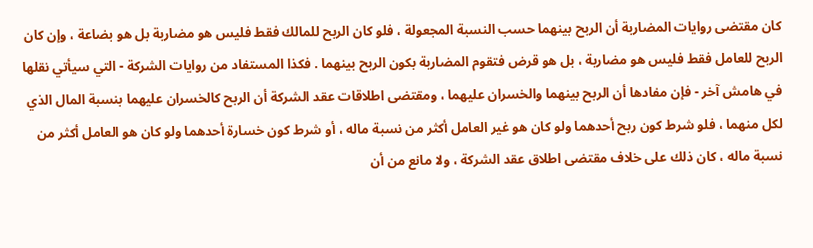كان مقتضى روايات المضاربة أن الربح بينهما حسب النسبة المجعولة ، فلو كان الربح للمالك فقط فليس هو مضاربة بل هو بضاعة ، وإن كان الربح للعامل فقط فليس هو مضاربة ، بل هو قرض فتقوم المضاربة بكون الربح بينهما . فكذا المستفاد من روايات الشركة - التي سيأتي نقلها في هامش آخر - فإن مفادها أن الربح بينهما والخسران عليهما ، ومقتضى اطلاقات عقد الشركة أن الربح كالخسران عليهما بنسبة المال الذي لكل منهما ، فلو شرط كون ربح أحدهما ولو كان هو غير العامل أكثر من نسبة ماله ، أو شرط كون خسارة أحدهما ولو كان هو العامل أكثر من نسبة ماله ، كان ذلك على خلاف مقتضى اطلاق عقد الشركة ، ولا مانع من أن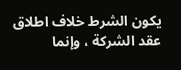يكون الشرط خلاف اطلاق عقد الشركة ، وإنما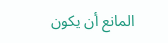المانع أن يكون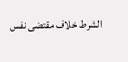الشرط خلاف مقتضى نفس